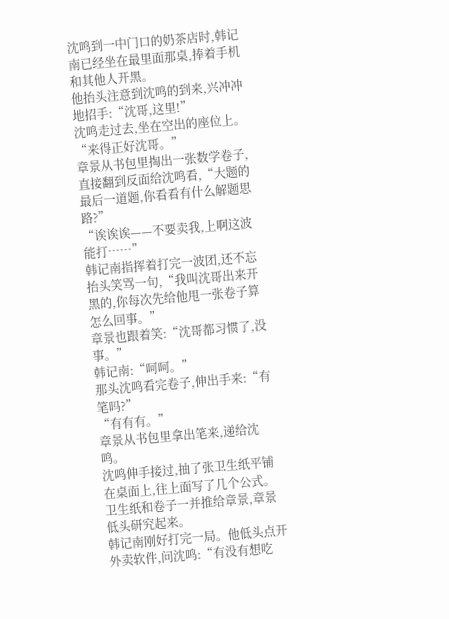沈鸣到一中门口的奶茶店时,韩记南已经坐在最里面那桌,捧着手机和其他人开黑。
他抬头注意到沈鸣的到来,兴冲冲地招手:“沈哥,这里!”
沈鸣走过去,坐在空出的座位上。
“来得正好沈哥。”
章景从书包里掏出一张数学卷子,直接翻到反面给沈鸣看,“大题的最后一道题,你看看有什么解题思路?”
“诶诶诶——不要卖我,上啊这波能打……”
韩记南指挥着打完一波团,还不忘抬头笑骂一句,“我叫沈哥出来开黑的,你每次先给他甩一张卷子算怎么回事。”
章景也跟着笑:“沈哥都习惯了,没事。”
韩记南:“呵呵。”
那头沈鸣看完卷子,伸出手来:“有笔吗?”
“有有有。”
章景从书包里拿出笔来,递给沈鸣。
沈鸣伸手接过,抽了张卫生纸平铺在桌面上,往上面写了几个公式。
卫生纸和卷子一并推给章景,章景低头研究起来。
韩记南刚好打完一局。他低头点开外卖软件,问沈鸣:“有没有想吃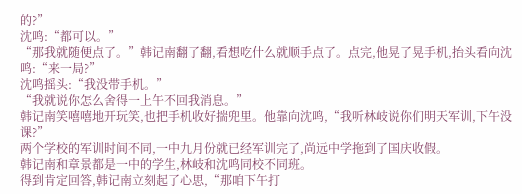的?”
沈鸣:“都可以。”
“那我就随便点了。”韩记南翻了翻,看想吃什么就顺手点了。点完,他晃了晃手机,抬头看向沈鸣:“来一局?”
沈鸣摇头:“我没带手机。”
“我就说你怎么舍得一上午不回我消息。”
韩记南笑嘻嘻地开玩笑,也把手机收好揣兜里。他靠向沈鸣,“我听林岐说你们明天军训,下午没课?”
两个学校的军训时间不同,一中九月份就已经军训完了,尚远中学拖到了国庆收假。
韩记南和章景都是一中的学生,林岐和沈鸣同校不同班。
得到肯定回答,韩记南立刻起了心思,“那咱下午打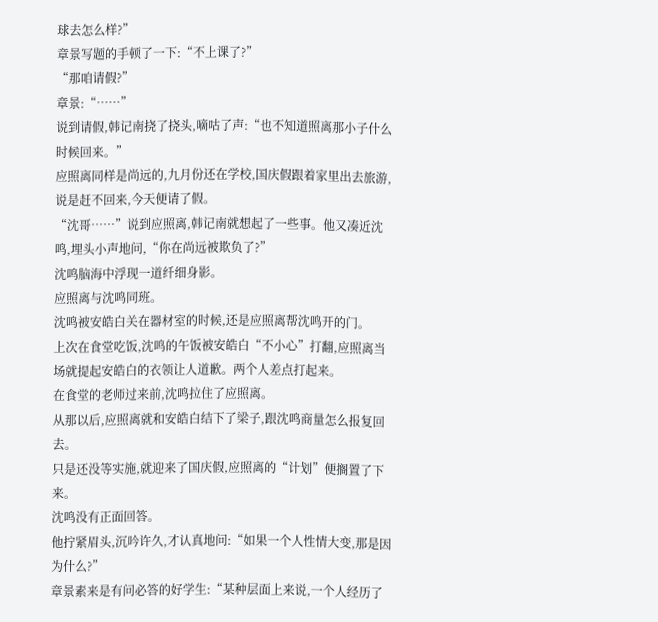球去怎么样?”
章景写题的手顿了一下:“不上课了?”
“那咱请假?”
章景:“……”
说到请假,韩记南挠了挠头,嘀咕了声:“也不知道照离那小子什么时候回来。”
应照离同样是尚远的,九月份还在学校,国庆假跟着家里出去旅游,说是赶不回来,今天便请了假。
“沈哥……”说到应照离,韩记南就想起了一些事。他又凑近沈鸣,埋头小声地问,“你在尚远被欺负了?”
沈鸣脑海中浮现一道纤细身影。
应照离与沈鸣同班。
沈鸣被安皓白关在器材室的时候,还是应照离帮沈鸣开的门。
上次在食堂吃饭,沈鸣的午饭被安皓白“不小心”打翻,应照离当场就提起安皓白的衣领让人道歉。两个人差点打起来。
在食堂的老师过来前,沈鸣拉住了应照离。
从那以后,应照离就和安皓白结下了梁子,跟沈鸣商量怎么报复回去。
只是还没等实施,就迎来了国庆假,应照离的“计划”便搁置了下来。
沈鸣没有正面回答。
他拧紧眉头,沉吟许久,才认真地问:“如果一个人性情大变,那是因为什么?”
章景素来是有问必答的好学生:“某种层面上来说,一个人经历了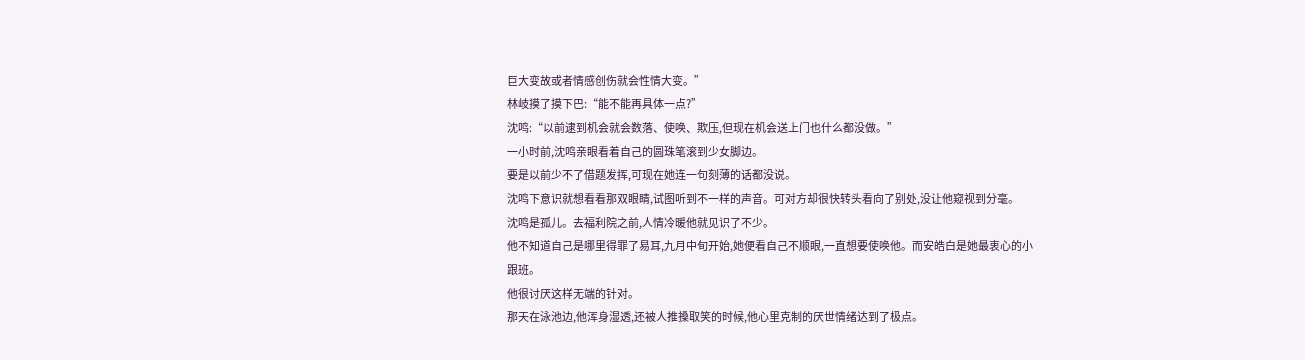巨大变故或者情感创伤就会性情大变。”
林岐摸了摸下巴:“能不能再具体一点?”
沈鸣:“以前逮到机会就会数落、使唤、欺压,但现在机会送上门也什么都没做。”
一小时前,沈鸣亲眼看着自己的圆珠笔滚到少女脚边。
要是以前少不了借题发挥,可现在她连一句刻薄的话都没说。
沈鸣下意识就想看看那双眼睛,试图听到不一样的声音。可对方却很快转头看向了别处,没让他窥视到分毫。
沈鸣是孤儿。去福利院之前,人情冷暖他就见识了不少。
他不知道自己是哪里得罪了易耳,九月中旬开始,她便看自己不顺眼,一直想要使唤他。而安皓白是她最衷心的小跟班。
他很讨厌这样无端的针对。
那天在泳池边,他浑身湿透,还被人推搡取笑的时候,他心里克制的厌世情绪达到了极点。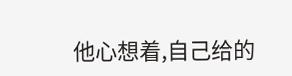他心想着,自己给的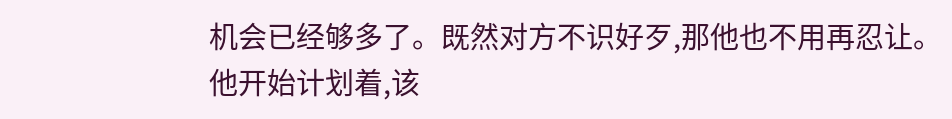机会已经够多了。既然对方不识好歹,那他也不用再忍让。
他开始计划着,该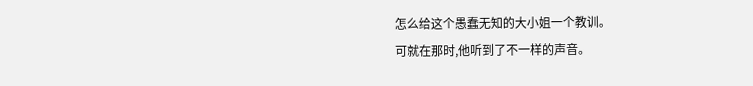怎么给这个愚蠢无知的大小姐一个教训。
可就在那时,他听到了不一样的声音。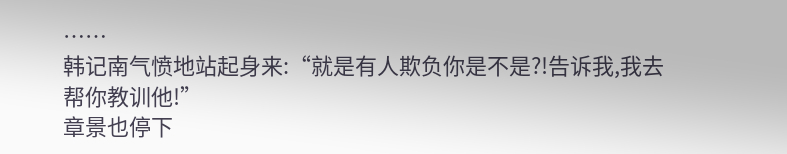……
韩记南气愤地站起身来:“就是有人欺负你是不是?!告诉我,我去帮你教训他!”
章景也停下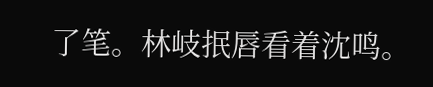了笔。林岐抿唇看着沈鸣。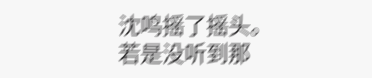沈鸣摇了摇头。
若是没听到那